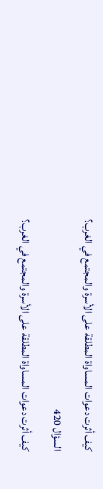كيف أثرت دعوات المساواة المطلقة على الأسرة والمجتمع في الغرب؟
السؤال 420
كيف أثرت دعوات المساواة المطلقة على الأسرة والمجتمع في الغرب؟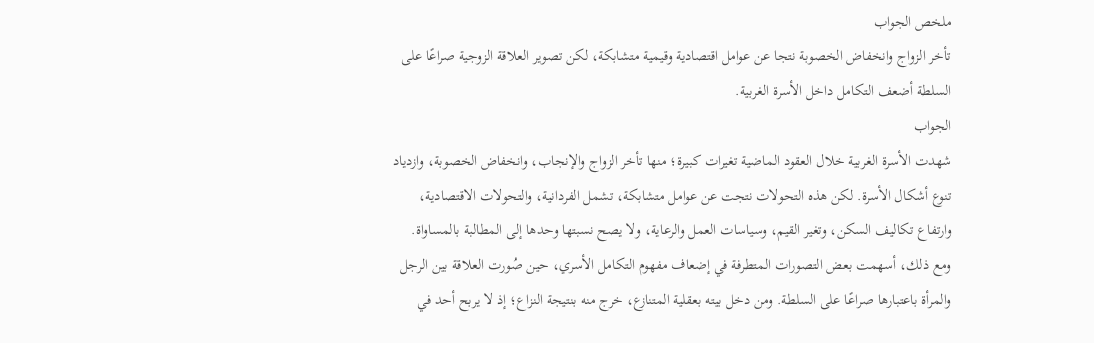ملخص الجواب
تأخر الزواج وانخفاض الخصوبة نتجا عن عوامل اقتصادية وقيمية متشابكة، لكن تصوير العلاقة الزوجية صراعًا على السلطة أضعف التكامل داخل الأسرة الغربية.
الجواب
شهدت الأسرة الغربية خلال العقود الماضية تغيرات كبيرة؛ منها تأخر الزواج والإنجاب، وانخفاض الخصوبة، وازدياد تنوع أشكال الأسرة. لكن هذه التحولات نتجت عن عوامل متشابكة، تشمل الفردانية، والتحولات الاقتصادية، وارتفاع تكاليف السكن، وتغير القيم، وسياسات العمل والرعاية، ولا يصح نسبتها وحدها إلى المطالبة بالمساواة.
ومع ذلك، أسهمت بعض التصورات المتطرفة في إضعاف مفهوم التكامل الأسري، حين صُورت العلاقة بين الرجل والمرأة باعتبارها صراعًا على السلطة. ومن دخل بيته بعقلية المتنازع، خرج منه بنتيجة النزاع؛ إذ لا يربح أحد في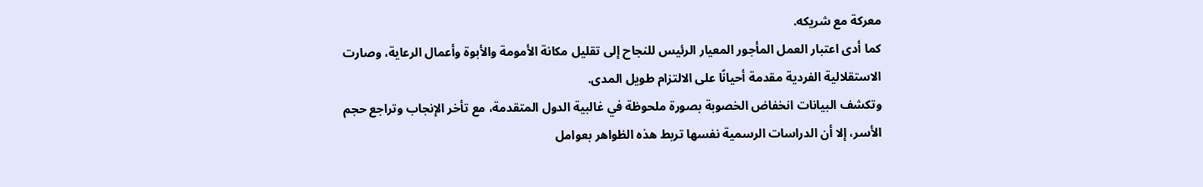معركة مع شريكه.
كما أدى اعتبار العمل المأجور المعيار الرئيس للنجاح إلى تقليل مكانة الأمومة والأبوة وأعمال الرعاية، وصارت الاستقلالية الفردية مقدمة أحيانًا على الالتزام طويل المدى.
وتكشف البيانات انخفاض الخصوبة بصورة ملحوظة في غالبية الدول المتقدمة، مع تأخر الإنجاب وتراجع حجم الأسر، إلا أن الدراسات الرسمية نفسها تربط هذه الظواهر بعوامل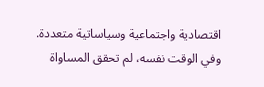اقتصادية واجتماعية وسياساتية متعددة.
وفي الوقت نفسه، لم تحقق المساواة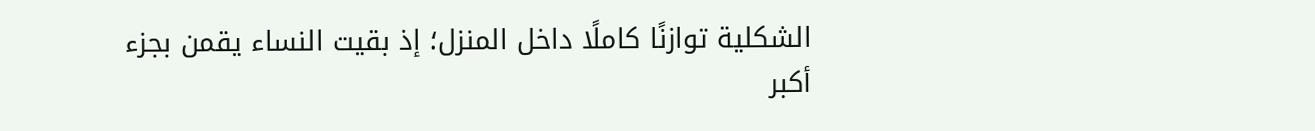الشكلية توازنًا كاملًا داخل المنزل؛ إذ بقيت النساء يقمن بجزء أكبر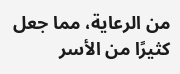من الرعاية، مما جعل كثيرًا من الأسر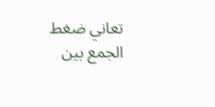تعاني ضغط الجمع بين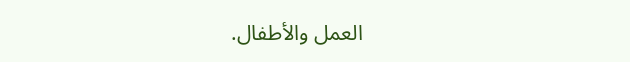العمل والأطفال.